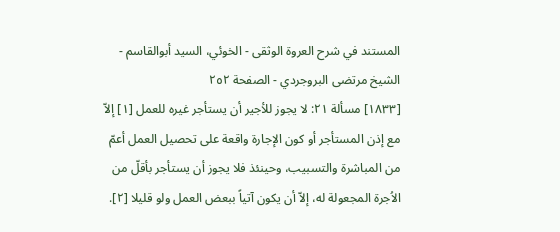المستند في شرح العروة الوثقى - الخوئي، السيد أبوالقاسم - الشيخ مرتضى البروجردي - الصفحة ٢٥٢
[١٨٣٣] مسألة ٢١: لا يجوز للأجير أن يستأجر غيره للعمل [١] إلاّ مع إذن المستأجر أو كون الإجارة واقعة على تحصيل العمل أعمّ من المباشرة والتسبيب، وحينئذ فلا يجوز أن يستأجر بأقلّ من الاُجرة المجعولة له، إلاّ أن يكون آتياً ببعض العمل ولو قليلا [٢].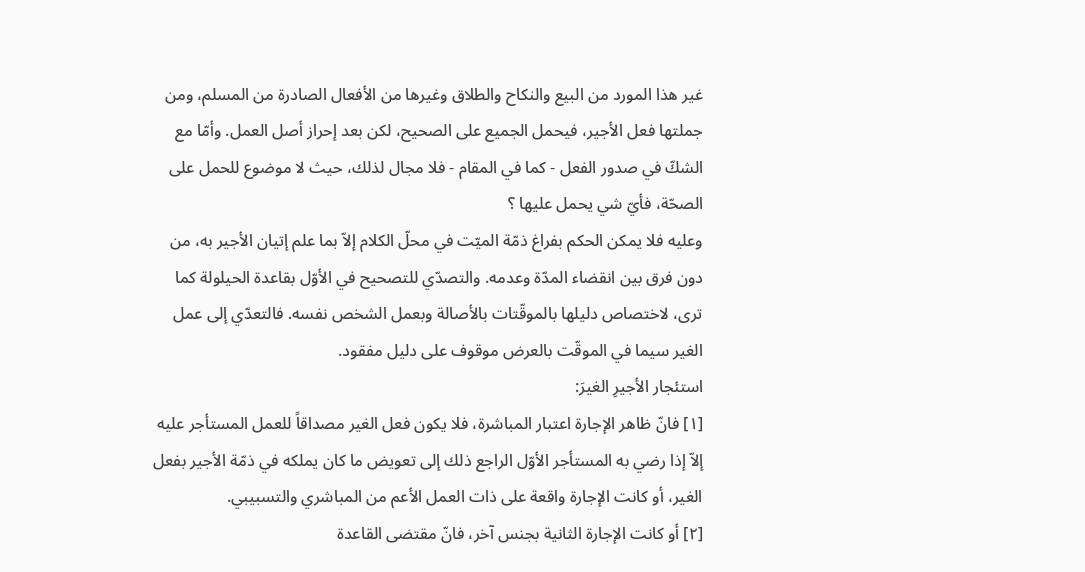غير هذا المورد من البيع والنكاح والطلاق وغيرها من الأفعال الصادرة من المسلم، ومن جملتها فعل الأجير، فيحمل الجميع على الصحيح، لكن بعد إحراز أصل العمل. وأمّا مع الشكّ في صدور الفعل - كما في المقام - فلا مجال لذلك، حيث لا موضوع للحمل على الصحّة، فأيّ شي يحمل عليها ؟
وعليه فلا يمكن الحكم بفراغ ذمّة الميّت في محلّ الكلام إلاّ بما علم إتيان الأجير به، من دون فرق بين انقضاء المدّة وعدمه. والتصدّي للتصحيح في الأوّل بقاعدة الحيلولة كما ترى، لاختصاص دليلها بالموقّتات بالأصالة وبعمل الشخص نفسه. فالتعدّي إلى عمل الغير سيما في الموقّت بالعرض موقوف على دليل مفقود.
استئجار الأجيرِ الغيرَ:
[١] فانّ ظاهر الإجارة اعتبار المباشرة، فلا يكون فعل الغير مصداقاً للعمل المستأجر عليه إلاّ إذا رضي به المستأجر الأوّل الراجع ذلك إلى تعويض ما كان يملكه في ذمّة الأجير بفعل الغير، أو كانت الإجارة واقعة على ذات العمل الأعم من المباشري والتسبيبي.
[٢] أو كانت الإجارة الثانية بجنس آخر، فانّ مقتضى القاعدة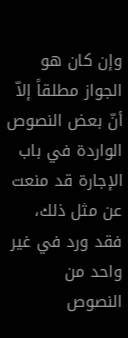وإن كان هو الجواز مطلقاً إلاّ أنّ بعض النصوص الواردة في باب الإجارة قد منعت عن مثل ذلك، فقد ورد في غير واحد من النصوص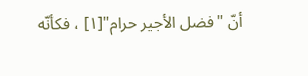أنّ "فضل الأجير حرام"[١] ، فكأنّه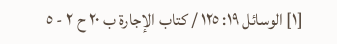[١] الوسائل ١٩: ١٢٥ / كتاب الإجارة ب ٢٠ ح ٢ - ٥